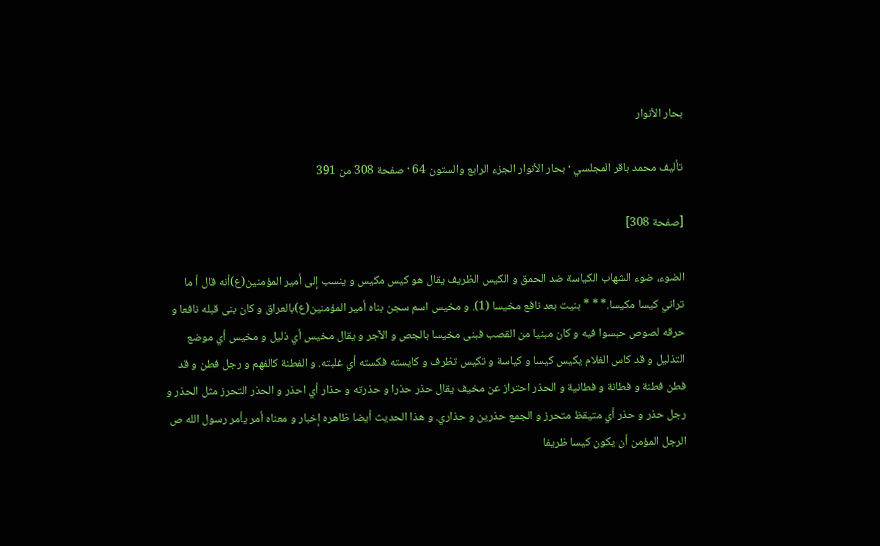بحار الأنوار

تأليف محمد باقر المجلسي · بحار الأنوار الجزء الرابع والستون 64 · صفحة 308 من 391

[صفحة 308]

الضوء، ضوء الشهاب الكياسة ضد الحمق و الكيس الظريف يقال هو كيس مكيس و ينسب إلى أمير المؤمنين(ع)أنه قال أ ما تراني كيسا مكيسا.* * * بنيت بعد نافع مخيسا (1). و مخيس اسم سجن بناه أمير المؤمنين(ع)بالعراق و كان بنى قبله نافعا و حرقه لصوص حبسوا فيه و كان مبنيا من القصب فبنى مخيسا بالجص و الآجر و يقال مخيس أي ذليل و مخيس أي موضع التذليل و قد كاس الغلام يكيس كيسا و كياسة و تكيس تظرف و كايسته فكسته أي غلبته. و الفطنة كالفهم و رجل فطن و قد فطن فطنة و فطانة و فطانية و الحذر احتراز عن مخيف يقال حذر حذرا و حذرته و حذار أي احذر و الحذر التحرز مثل الحذر و رجل حذر و حذر أي متيقظ متحرز و الجمع حذرين و حذاري. و هذا الحديث أيضا ظاهره إخبار و معناه أمر يأمر رسول الله ص الرجل المؤمن أن يكون كيسا ظريفا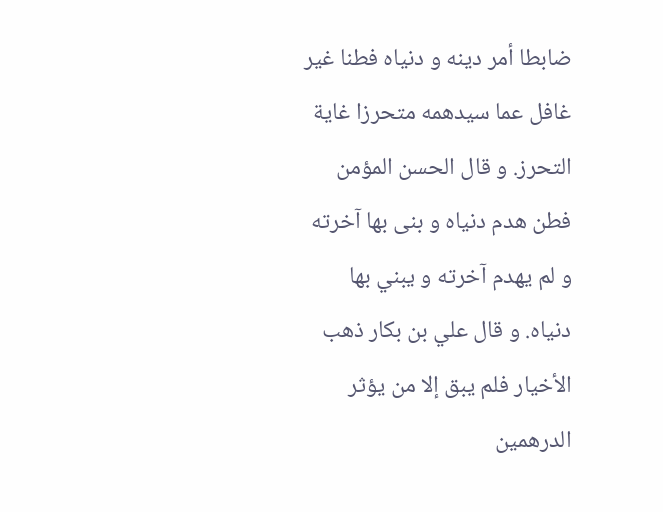ضابطا أمر دينه و دنياه فطنا غير غافل عما سيدهمه متحرزا غاية التحرز. و قال الحسن المؤمن فطن هدم دنياه و بنى بها آخرته و لم يهدم آخرته و يبني بها دنياه. و قال علي بن بكار ذهب الأخيار فلم يبق إلا من يؤثر الدرهمين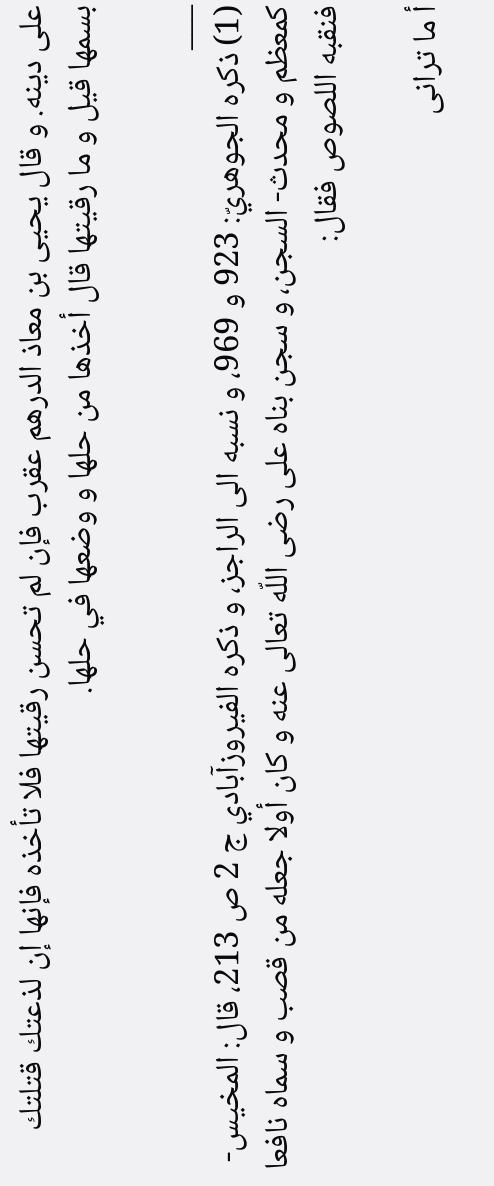على دينه. و قال يحيى بن معاذ الدرهم عقرب فإن لم تحسن رقيتها فلا تأخذه فإنها إن لذعتك قتلتك بسمها قيل و ما رقيتها قال أخذها من حلها و وضعها في حلها.

___
(1) ذكره الجوهريّ: 923 و 969، و نسبه الى الراجز، و ذكره الفيروزآبادي ج 2 ص 213، قال: المخيس- كمعظم و محدث- السجن، و سجن بناه على رضى اللّه تعالى عنه و كان أولا جعله من قصب و سماه نافعا فنقبه اللصوص فقال:

أ ما ترانى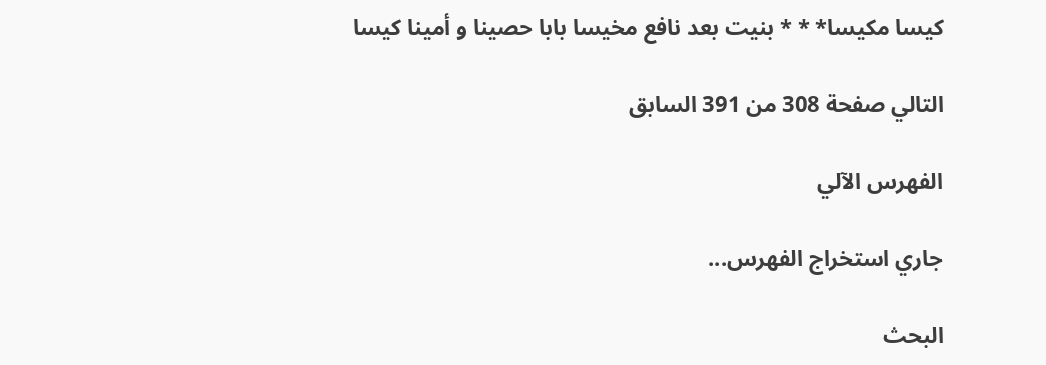كيسا مكيسا* * * بنيت بعد نافع مخيسا بابا حصينا و أمينا كيسا

التالي صفحة 308 من 391 السابق

الفهرس الآلي

جاري استخراج الفهرس...

البحث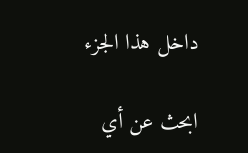داخل هذا الجزء

ابحث عن أي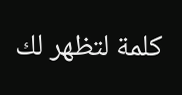كلمة لتظهر لك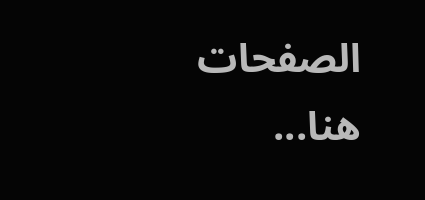الصفحات هنا...